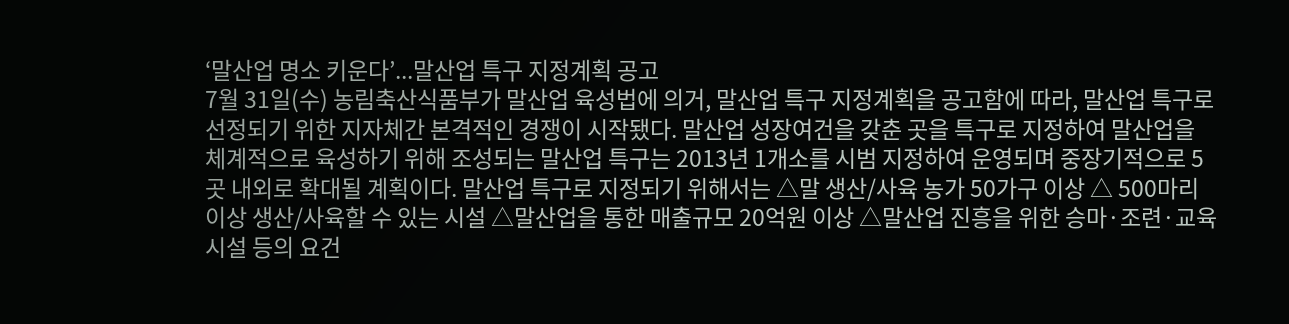‘말산업 명소 키운다’...말산업 특구 지정계획 공고
7월 31일(수) 농림축산식품부가 말산업 육성법에 의거, 말산업 특구 지정계획을 공고함에 따라, 말산업 특구로 선정되기 위한 지자체간 본격적인 경쟁이 시작됐다. 말산업 성장여건을 갖춘 곳을 특구로 지정하여 말산업을 체계적으로 육성하기 위해 조성되는 말산업 특구는 2013년 1개소를 시범 지정하여 운영되며 중장기적으로 5곳 내외로 확대될 계획이다. 말산업 특구로 지정되기 위해서는 △말 생산/사육 농가 50가구 이상 △ 500마리 이상 생산/사육할 수 있는 시설 △말산업을 통한 매출규모 20억원 이상 △말산업 진흥을 위한 승마·조련·교육시설 등의 요건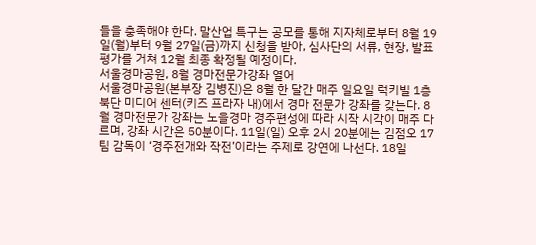들을 충족해야 한다. 말산업 특구는 공모를 통해 지자체로부터 8월 19일(월)부터 9월 27일(금)까지 신청을 받아, 심사단의 서류, 현장, 발표 평가를 거쳐 12월 최종 확정될 예정이다.
서울경마공원, 8월 경마전문가강좌 열어
서울경마공원(본부장 김병진)은 8월 한 달간 매주 일요일 럭키빌 1층 북단 미디어 센터(키즈 프라자 내)에서 경마 전문가 강좌를 갖는다. 8월 경마전문가 강좌는 노을경마 경주편성에 따라 시작 시각이 매주 다르며, 강좌 시간은 50분이다. 11일(일) 오후 2시 20분에는 김점오 17팀 감독이 ‘경주전개와 작전’이라는 주제로 강연에 나선다. 18일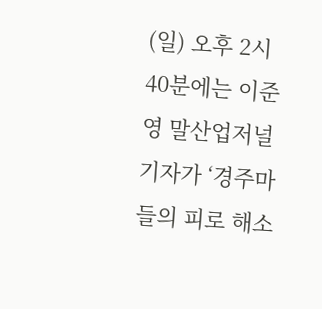(일) 오후 2시 40분에는 이준영 말산업저널 기자가 ‘경주마들의 피로 해소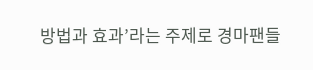방법과 효과’라는 주제로 경마팬들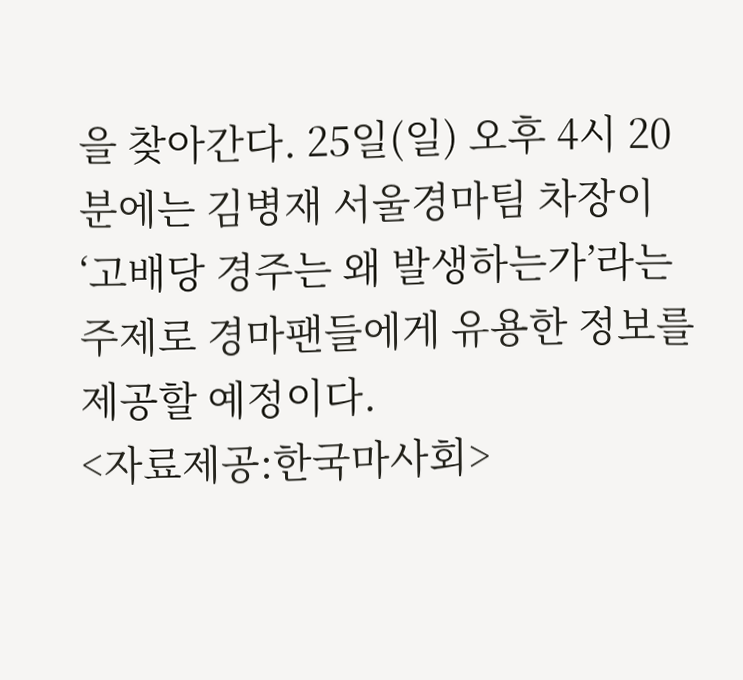을 찾아간다. 25일(일) 오후 4시 20분에는 김병재 서울경마팀 차장이 ‘고배당 경주는 왜 발생하는가’라는 주제로 경마팬들에게 유용한 정보를 제공할 예정이다.
<자료제공:한국마사회>